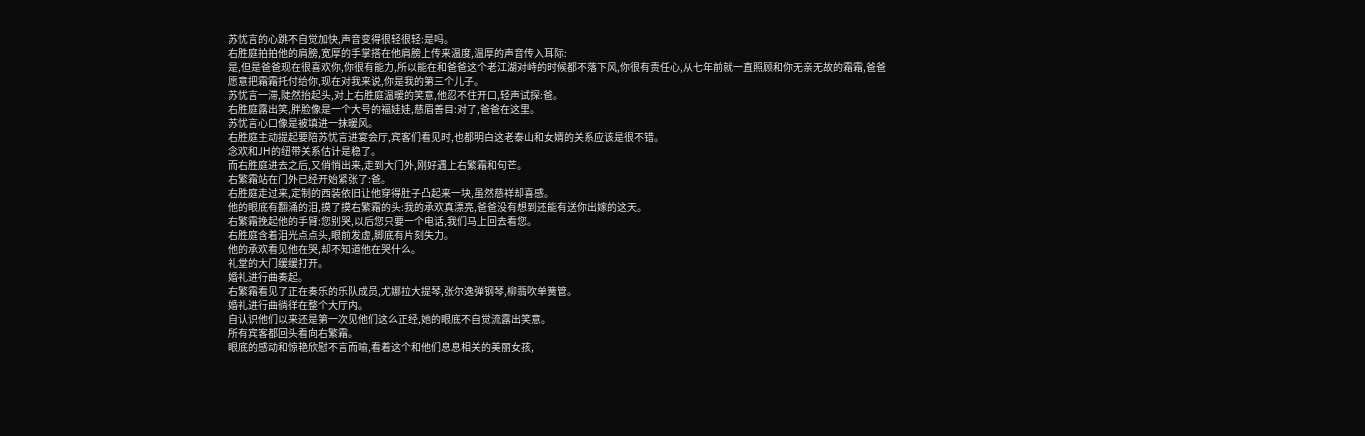苏忧言的心跳不自觉加快,声音变得很轻很轻:是吗。
右胜庭拍拍他的肩膀,宽厚的手掌搭在他肩膀上传来温度,温厚的声音传入耳际:
是,但是爸爸现在很喜欢你,你很有能力,所以能在和爸爸这个老江湖对峙的时候都不落下风,你很有责任心,从七年前就一直照顾和你无亲无故的霜霜,爸爸愿意把霜霜托付给你,现在对我来说,你是我的第三个儿子。
苏忧言一滞,陡然抬起头,对上右胜庭温暖的笑意,他忍不住开口,轻声试探:爸。
右胜庭露出笑,胖脸像是一个大号的福娃娃,慈眉善目:对了,爸爸在这里。
苏忧言心口像是被填进一抹暖风。
右胜庭主动提起要陪苏忧言进宴会厅,宾客们看见时,也都明白这老泰山和女婿的关系应该是很不错。
念欢和JH的纽带关系估计是稳了。
而右胜庭进去之后,又俏悄出来,走到大门外,刚好遇上右繁霜和句芒。
右繁霜站在门外已经开始紧张了:爸。
右胜庭走过来,定制的西装依旧让他穿得肚子凸起来一块,虽然慈祥却喜感。
他的眼底有翻涌的泪,摸了摸右繁霜的头:我的承欢真漂亮,爸爸没有想到还能有送你出嫁的这天。
右繁霜挽起他的手臂:您别哭,以后您只要一个电话,我们马上回去看您。
右胜庭含着泪光点点头,眼前发虚,脚底有片刻失力。
他的承欢看见他在哭,却不知道他在哭什么。
礼堂的大门缓缓打开。
婚礼进行曲奏起。
右繁霜看见了正在奏乐的乐队成员,尤娜拉大提琴,张尔逸弹钢琴,柳翡吹单簧管。
婚礼进行曲徜徉在整个大厅内。
自认识他们以来还是第一次见他们这么正经,她的眼底不自觉流露出笑意。
所有宾客都回头看向右繁霜。
眼底的感动和惊艳欣慰不言而喻,看着这个和他们息息相关的美丽女孩,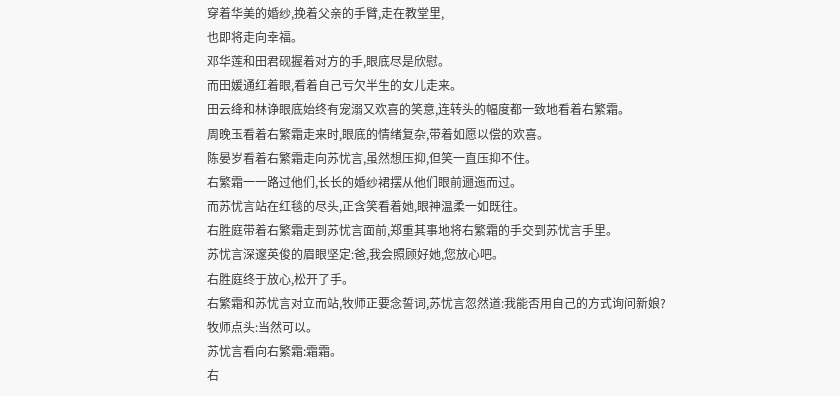穿着华美的婚纱,挽着父亲的手臂,走在教堂里,
也即将走向幸福。
邓华莲和田君砚握着对方的手,眼底尽是欣慰。
而田媛通红着眼,看着自己亏欠半生的女儿走来。
田云绛和林诤眼底始终有宠溺又欢喜的笑意,连转头的幅度都一致地看着右繁霜。
周晚玉看着右繁霜走来时,眼底的情绪复杂,带着如愿以偿的欢喜。
陈晏岁看着右繁霜走向苏忧言,虽然想压抑,但笑一直压抑不住。
右繁霜一一路过他们,长长的婚纱裙摆从他们眼前逦迤而过。
而苏忧言站在红毯的尽头,正含笑看着她,眼神温柔一如既往。
右胜庭带着右繁霜走到苏忧言面前,郑重其事地将右繁霜的手交到苏忧言手里。
苏忧言深邃英俊的眉眼坚定:爸,我会照顾好她,您放心吧。
右胜庭终于放心,松开了手。
右繁霜和苏忧言对立而站,牧师正要念誓词,苏忧言忽然道:我能否用自己的方式询问新娘?
牧师点头:当然可以。
苏忧言看向右繁霜:霜霜。
右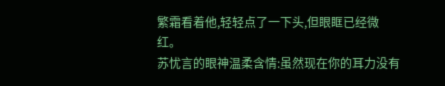繁霜看着他,轻轻点了一下头,但眼眶已经微红。
苏忧言的眼神温柔含情:虽然现在你的耳力没有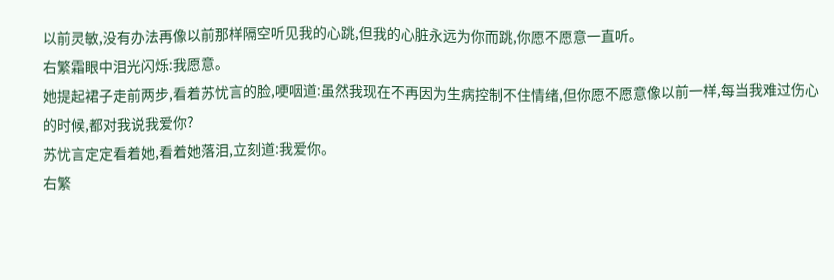以前灵敏,没有办法再像以前那样隔空听见我的心跳,但我的心脏永远为你而跳,你愿不愿意一直听。
右繁霜眼中泪光闪烁:我愿意。
她提起裙子走前两步,看着苏忧言的脸,哽咽道:虽然我现在不再因为生病控制不住情绪,但你愿不愿意像以前一样,每当我难过伤心的时候,都对我说我爱你?
苏忧言定定看着她,看着她落泪,立刻道:我爱你。
右繁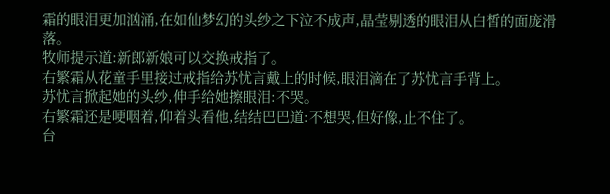霜的眼泪更加汹涌,在如仙梦幻的头纱之下泣不成声,晶莹剔透的眼泪从白皙的面庞滑落。
牧师提示道:新郎新娘可以交换戒指了。
右繁霜从花童手里接过戒指给苏忧言戴上的时候,眼泪滴在了苏忧言手背上。
苏忧言掀起她的头纱,伸手给她擦眼泪:不哭。
右繁霜还是哽咽着,仰着头看他,结结巴巴道:不想哭,但好像,止不住了。
台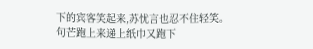下的宾客笑起来,苏忧言也忍不住轻笑。
句芒跑上来递上纸巾又跑下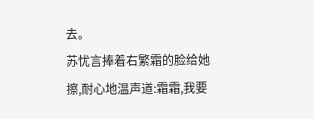去。
苏忧言捧着右繁霜的脸给她擦,耐心地温声道:霜霜,我要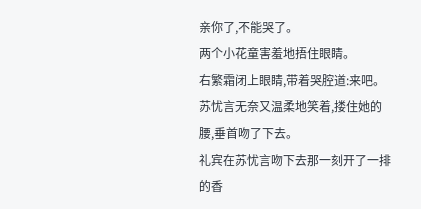亲你了,不能哭了。
两个小花童害羞地捂住眼睛。
右繁霜闭上眼睛,带着哭腔道:来吧。
苏忧言无奈又温柔地笑着,搂住她的腰,垂首吻了下去。
礼宾在苏忧言吻下去那一刻开了一排的香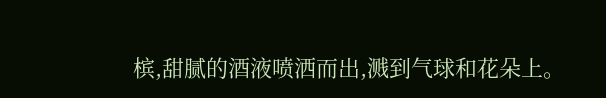槟,甜腻的酒液喷洒而出,溅到气球和花朵上。